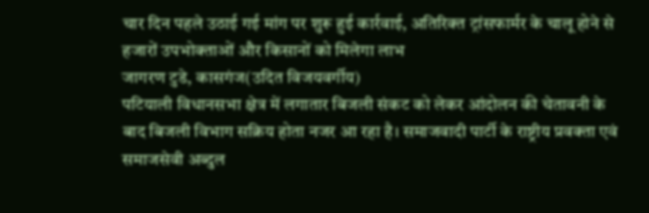चार दिन पहले उठाई गई मांग पर शुरू हुई कार्रवाई, अतिरिक्त ट्रांसफार्मर के चालू होने से हजारों उपभोक्ताओं और किसानों को मिलेगा लाभ
जागरण टुडे, कासगंज(उदित विजयवर्गीय)
पटियाली विधानसभा क्षेत्र में लगातार बिजली संकट को लेकर आंदोलन की चेतावनी के बाद बिजली विभाग सक्रिय होता नजर आ रहा है। समाजवादी पार्टी के राष्ट्रीय प्रवक्ता एवं समाजसेवी अब्दुल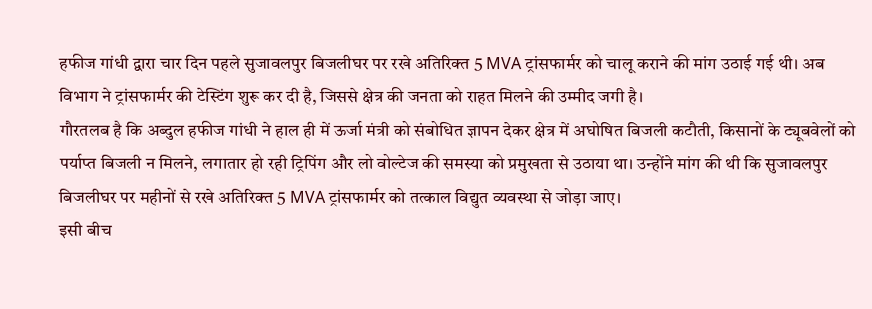हफीज गांधी द्वारा चार दिन पहले सुजावलपुर बिजलीघर पर रखे अतिरिक्त 5 MVA ट्रांसफार्मर को चालू कराने की मांग उठाई गई थी। अब विभाग ने ट्रांसफार्मर की टेस्टिंग शुरू कर दी है, जिससे क्षेत्र की जनता को राहत मिलने की उम्मीद जगी है।
गौरतलब है कि अब्दुल हफीज गांधी ने हाल ही में ऊर्जा मंत्री को संबोधित ज्ञापन देकर क्षेत्र में अघोषित बिजली कटौती, किसानों के ट्यूबवेलों को पर्याप्त बिजली न मिलने, लगातार हो रही ट्रिपिंग और लो वोल्टेज की समस्या को प्रमुखता से उठाया था। उन्होंने मांग की थी कि सुजावलपुर बिजलीघर पर महीनों से रखे अतिरिक्त 5 MVA ट्रांसफार्मर को तत्काल विद्युत व्यवस्था से जोड़ा जाए।
इसी बीच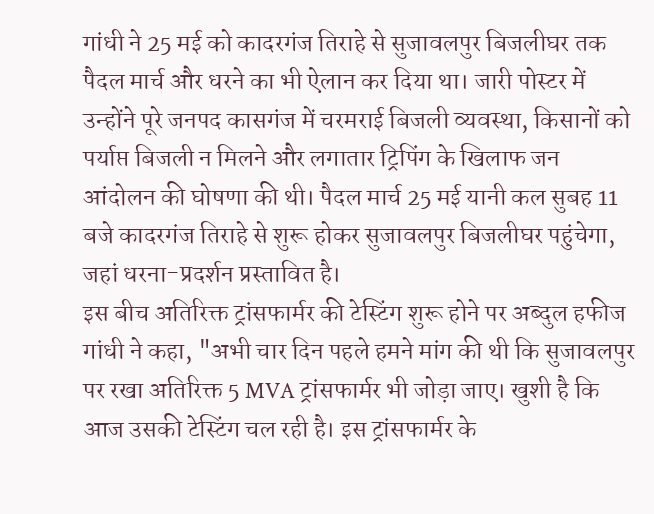गांधी ने 25 मई को कादरगंज तिराहे से सुजावलपुर बिजलीघर तक पैदल मार्च और धरने का भी ऐलान कर दिया था। जारी पोस्टर में उन्होंने पूरे जनपद कासगंज में चरमराई बिजली व्यवस्था, किसानों को पर्याप्त बिजली न मिलने और लगातार ट्रिपिंग के खिलाफ जन आंदोलन की घोषणा की थी। पैदल मार्च 25 मई यानी कल सुबह 11 बजे कादरगंज तिराहे से शुरू होकर सुजावलपुर बिजलीघर पहुंचेगा, जहां धरना-प्रदर्शन प्रस्तावित है।
इस बीच अतिरिक्त ट्रांसफार्मर की टेस्टिंग शुरू होने पर अब्दुल हफीज गांधी ने कहा, "अभी चार दिन पहले हमने मांग की थी कि सुजावलपुर पर रखा अतिरिक्त 5 MVA ट्रांसफार्मर भी जोड़ा जाए। खुशी है कि आज उसकी टेस्टिंग चल रही है। इस ट्रांसफार्मर के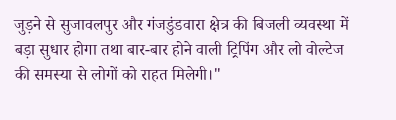जुड़ने से सुजावलपुर और गंजडुंडवारा क्षेत्र की बिजली व्यवस्था में बड़ा सुधार होगा तथा बार-बार होने वाली ट्रिपिंग और लो वोल्टेज की समस्या से लोगों को राहत मिलेगी।"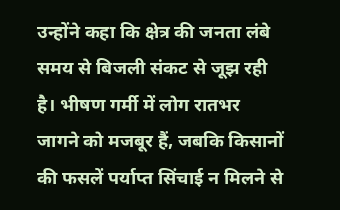उन्होंने कहा कि क्षेत्र की जनता लंबे समय से बिजली संकट से जूझ रही है। भीषण गर्मी में लोग रातभर जागने को मजबूर हैं, जबकि किसानों की फसलें पर्याप्त सिंचाई न मिलने से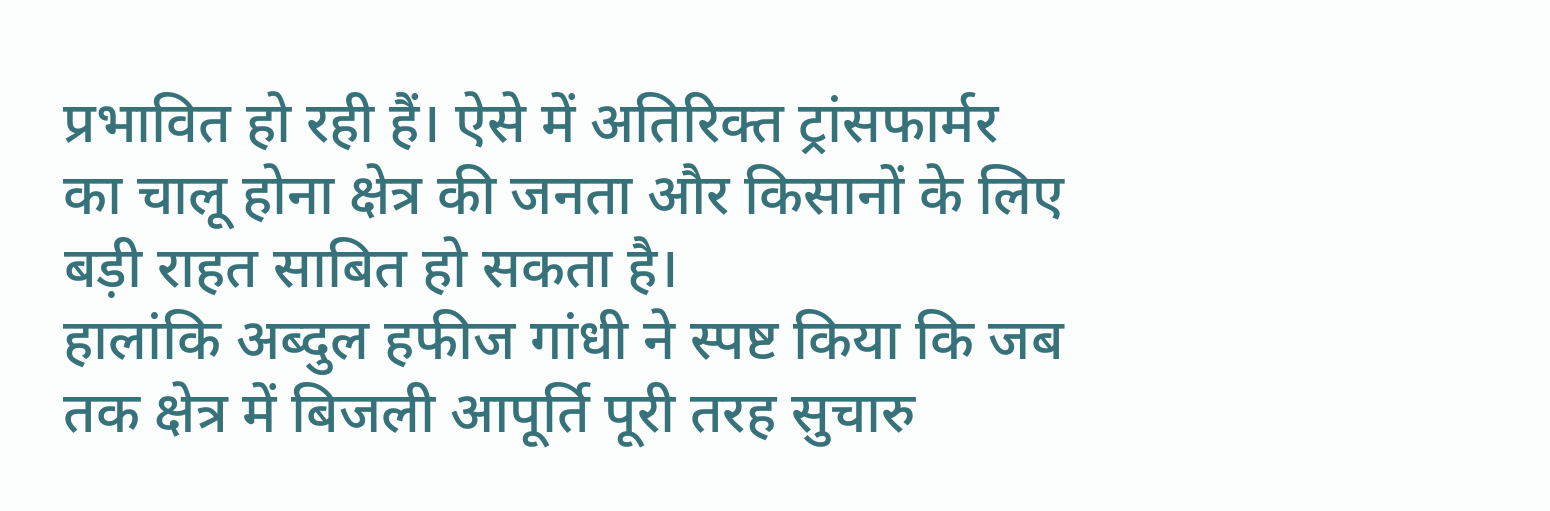प्रभावित हो रही हैं। ऐसे में अतिरिक्त ट्रांसफार्मर का चालू होना क्षेत्र की जनता और किसानों के लिए बड़ी राहत साबित हो सकता है।
हालांकि अब्दुल हफीज गांधी ने स्पष्ट किया कि जब तक क्षेत्र में बिजली आपूर्ति पूरी तरह सुचारु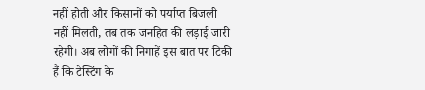नहीं होती और किसानों को पर्याप्त बिजली नहीं मिलती, तब तक जनहित की लड़ाई जारी रहेगी। अब लोगों की निगाहें इस बात पर टिकी हैं कि टेस्टिंग के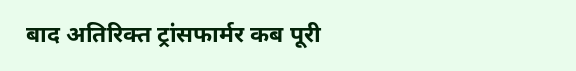बाद अतिरिक्त ट्रांसफार्मर कब पूरी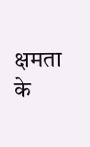क्षमता के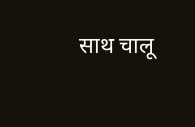साथ चालू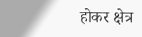होकर क्षेत्र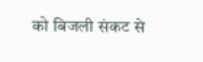को बिजली संकट से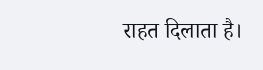राहत दिलाता है।